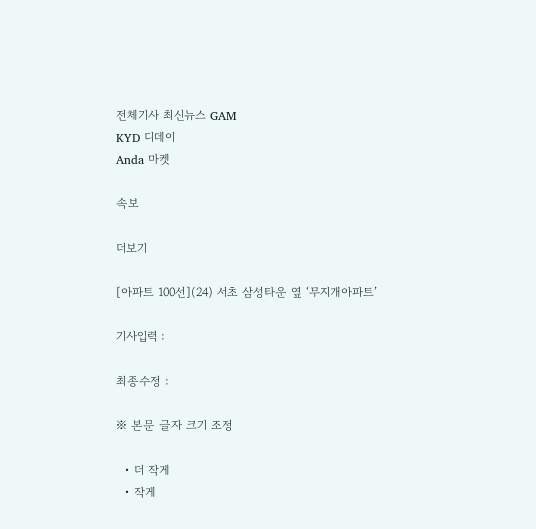전체기사 최신뉴스 GAM
KYD 디데이
Anda 마켓

속보

더보기

[아파트 100선](24) 서초 삼성타운 옆 ‘무지개아파트’

기사입력 :

최종수정 :

※ 본문 글자 크기 조정

  • 더 작게
  • 작게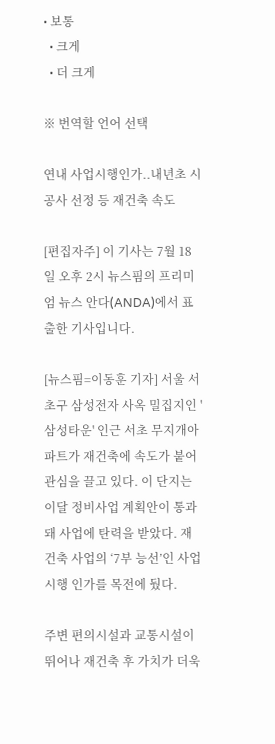• 보통
  • 크게
  • 더 크게

※ 번역할 언어 선택

연내 사업시행인가..내년초 시공사 선정 등 재건축 속도

[편집자주] 이 기사는 7월 18일 오후 2시 뉴스핌의 프리미엄 뉴스 안다(ANDA)에서 표출한 기사입니다.

[뉴스핌=이동훈 기자] 서울 서초구 삼성전자 사옥 밀집지인 '삼성타운' 인근 서초 무지개아파트가 재건축에 속도가 붙어 관심을 끌고 있다. 이 단지는 이달 정비사업 계획안이 통과돼 사업에 탄력을 받았다. 재건축 사업의 ‘7부 능선’인 사업시행 인가를 목전에 뒀다.

주변 편의시설과 교통시설이 뛰어나 재건축 후 가치가 더욱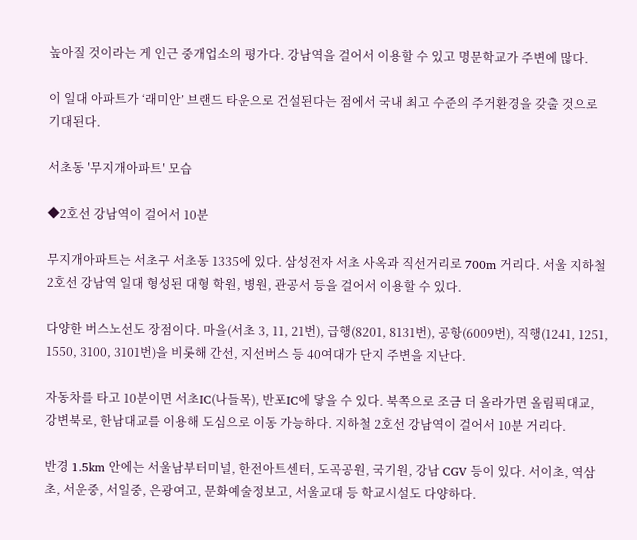높아질 것이라는 게 인근 중개업소의 평가다. 강남역을 걸어서 이용할 수 있고 명문학교가 주변에 많다.

이 일대 아파트가 ‘래미안’ 브랜드 타운으로 건설된다는 점에서 국내 최고 수준의 주거환경을 갖출 것으로 기대된다.

서초동 ′무지개아파트′ 모습

◆2호선 강남역이 걸어서 10분

무지개아파트는 서초구 서초동 1335에 있다. 삼성전자 서초 사옥과 직선거리로 700m 거리다. 서울 지하철 2호선 강남역 일대 형성된 대형 학원, 병원, 관공서 등을 걸어서 이용할 수 있다.

다양한 버스노선도 장점이다. 마을(서초 3, 11, 21번), 급행(8201, 8131번), 공항(6009번), 직행(1241, 1251, 1550, 3100, 3101번)을 비롯해 간선, 지선버스 등 40여대가 단지 주변을 지난다.

자동차를 타고 10분이면 서초IC(나들목), 반포IC에 닿을 수 있다. 북쪽으로 조금 더 올라가면 올림픽대교, 강변북로, 한남대교를 이용해 도심으로 이동 가능하다. 지하철 2호선 강남역이 걸어서 10분 거리다.

반경 1.5km 안에는 서울남부터미널, 한전아트센터, 도곡공원, 국기원, 강남 CGV 등이 있다. 서이초, 역삼초, 서운중, 서일중, 은광여고, 문화예술정보고, 서울교대 등 학교시설도 다양하다.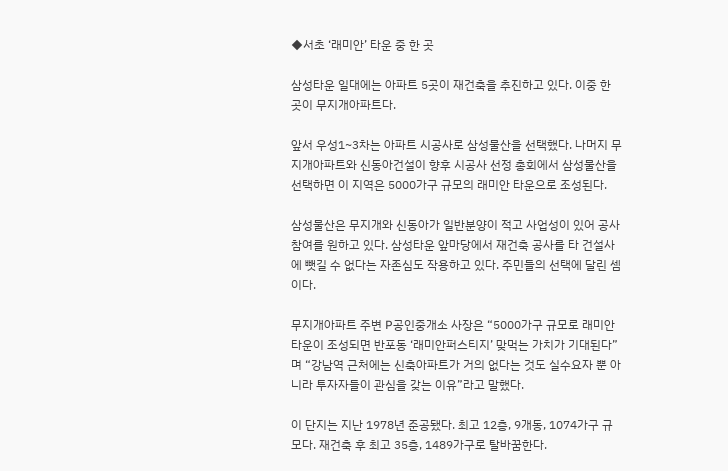◆서초 ‘래미안’ 타운 중 한 곳

삼성타운 일대에는 아파트 5곳이 재건축을 추진하고 있다. 이중 한 곳이 무지개아파트다.

앞서 우성1~3차는 아파트 시공사로 삼성물산을 선택했다. 나머지 무지개아파트와 신동아건설이 향후 시공사 선정 총회에서 삼성물산을 선택하면 이 지역은 5000가구 규모의 래미안 타운으로 조성된다.

삼성물산은 무지개와 신동아가 일반분양이 적고 사업성이 있어 공사 참여를 원하고 있다. 삼성타운 앞마당에서 재건축 공사를 타 건설사에 뺏길 수 없다는 자존심도 작용하고 있다. 주민들의 선택에 달린 셈이다.

무지개아파트 주변 P공인중개소 사장은 “5000가구 규모로 래미안 타운이 조성되면 반포동 ‘래미안퍼스티지’ 맞먹는 가치가 기대된다”며 “강남역 근처에는 신축아파트가 거의 없다는 것도 실수요자 뿐 아니라 투자자들이 관심을 갖는 이유”라고 말했다.

이 단지는 지난 1978년 준공됐다. 최고 12층, 9개동, 1074가구 규모다. 재건축 후 최고 35층, 1489가구로 탈바꿈한다.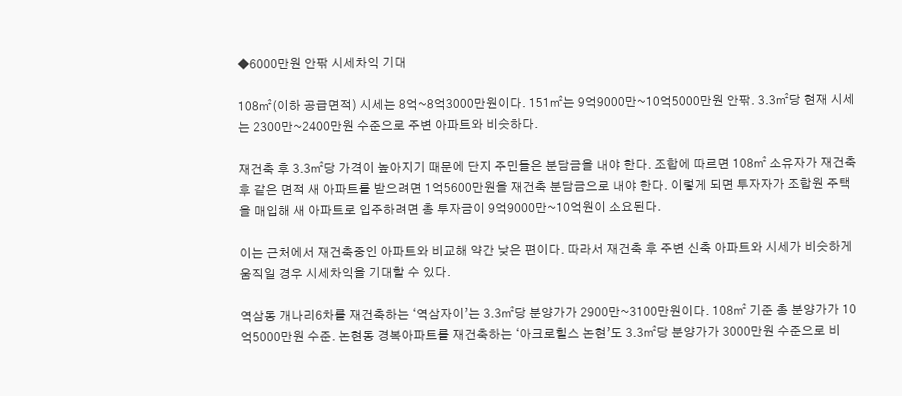◆6000만원 안팎 시세차익 기대

108㎡(이하 공급면적) 시세는 8억~8억3000만원이다. 151㎡는 9억9000만~10억5000만원 안팎. 3.3㎡당 현재 시세는 2300만~2400만원 수준으로 주변 아파트와 비슷하다.

재건축 후 3.3㎡당 가격이 높아지기 때문에 단지 주민들은 분담금을 내야 한다. 조합에 따르면 108㎡ 소유자가 재건축 후 같은 면적 새 아파트를 받으려면 1억5600만원을 재건축 분담금으로 내야 한다. 이렇게 되면 투자자가 조합원 주택을 매입해 새 아파트로 입주하려면 총 투자금이 9억9000만~10억원이 소요된다.

이는 근처에서 재건축중인 아파트와 비교해 약간 낮은 편이다. 따라서 재건축 후 주변 신축 아파트와 시세가 비슷하게 움직일 경우 시세차익을 기대할 수 있다.

역삼동 개나리6차를 재건축하는 ‘역삼자이’는 3.3㎡당 분양가가 2900만~3100만원이다. 108㎡ 기준 총 분양가가 10억5000만원 수준. 논현동 경복아파트를 재건축하는 ‘아크로힐스 논현’도 3.3㎡당 분양가가 3000만원 수준으로 비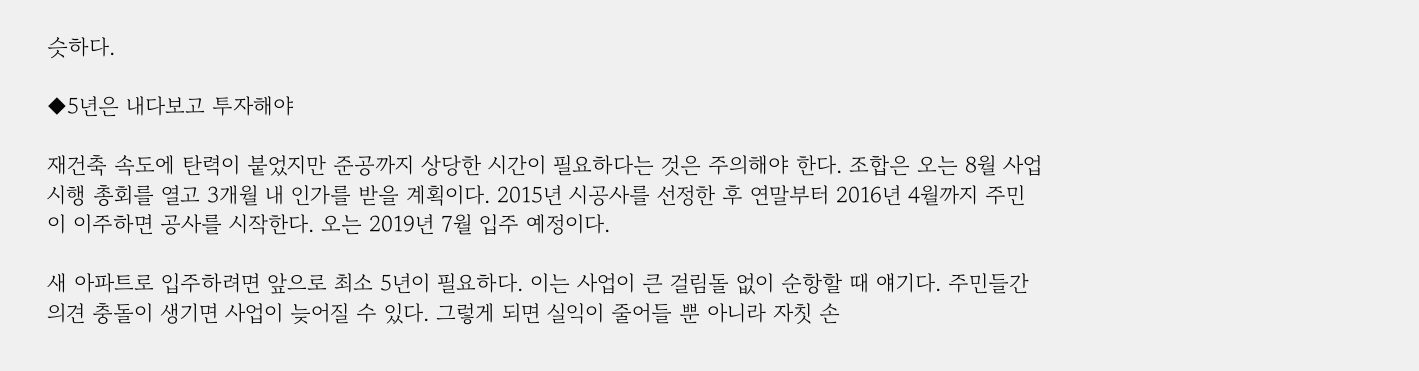슷하다.

◆5년은 내다보고 투자해야

재건축 속도에 탄력이 붙었지만 준공까지 상당한 시간이 필요하다는 것은 주의해야 한다. 조합은 오는 8월 사업시행 총회를 열고 3개월 내 인가를 받을 계획이다. 2015년 시공사를 선정한 후 연말부터 2016년 4월까지 주민이 이주하면 공사를 시작한다. 오는 2019년 7월 입주 예정이다.

새 아파트로 입주하려면 앞으로 최소 5년이 필요하다. 이는 사업이 큰 걸림돌 없이 순항할 때 얘기다. 주민들간 의견 충돌이 생기면 사업이 늦어질 수 있다. 그렇게 되면 실익이 줄어들 뿐 아니라 자칫 손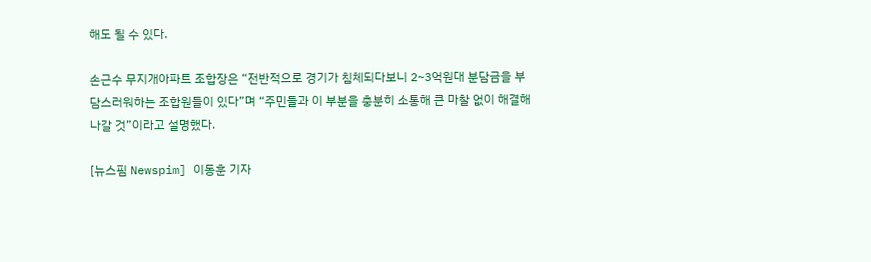해도 될 수 있다.

손근수 무지개아파트 조합장은 “전반적으로 경기가 침체되다보니 2~3억원대 분담금을 부담스러워하는 조합원들이 있다”며 “주민들과 이 부분을 충분히 소통해 큰 마찰 없이 해결해 나갈 것”이라고 설명했다.

[뉴스핌 Newspim] 이동훈 기자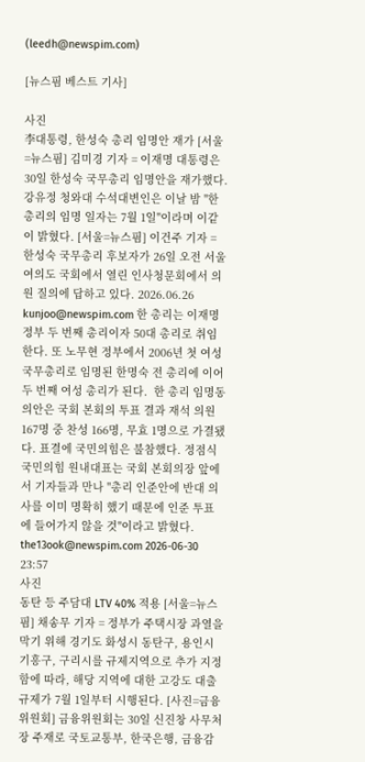(leedh@newspim.com)

[뉴스핌 베스트 기사]

사진
李대통령, 한성숙 총리 임명안 재가 [서울=뉴스핌] 김미경 기자 = 이재명 대통령은 30일 한성숙 국무총리 임명안을 재가했다. 강유정 청와대 수석대변인은 이날 밤 "한 총리의 임명 일자는 7월 1일"이라며 이같이 밝혔다. [서울=뉴스핌] 이건주 기자 = 한성숙 국무총리 후보자가 26일 오전 서울 여의도 국회에서 열린 인사청문회에서 의원 질의에 답하고 있다. 2026.06.26 kunjoo@newspim.com 한 총리는 이재명 정부 두 번째 총리이자 50대 총리로 취임한다. 또 노무현 정부에서 2006년 첫 여성 국무총리로 임명된 한명숙 전 총리에 이어 두 번째 여성 총리가 된다.  한 총리 임명동의안은 국회 본회의 투표 결과 재석 의원 167명 중 찬성 166명, 무효 1명으로 가결됐다. 표결에 국민의힘은 불참했다. 정점식 국민의힘 원내대표는 국회 본회의장 앞에서 기자들과 만나 "총리 인준안에 반대 의사를 이미 명확히 했기 때문에 인준 투표에 들어가지 않을 것"이라고 밝혔다. the13ook@newspim.com 2026-06-30 23:57
사진
동탄 등 주담대 LTV 40% 적용 [서울=뉴스핌] 채송무 기자 = 정부가 주택시장 과열을 막기 위해 경기도 화성시 동탄구, 용인시 기흥구, 구리시를 규제지역으로 추가 지정함에 따라, 해당 지역에 대한 고강도 대출 규제가 7월 1일부터 시행된다. [사진=금융위원회] 금융위원회는 30일 신진창 사무처장 주재로 국토교통부, 한국은행, 금융감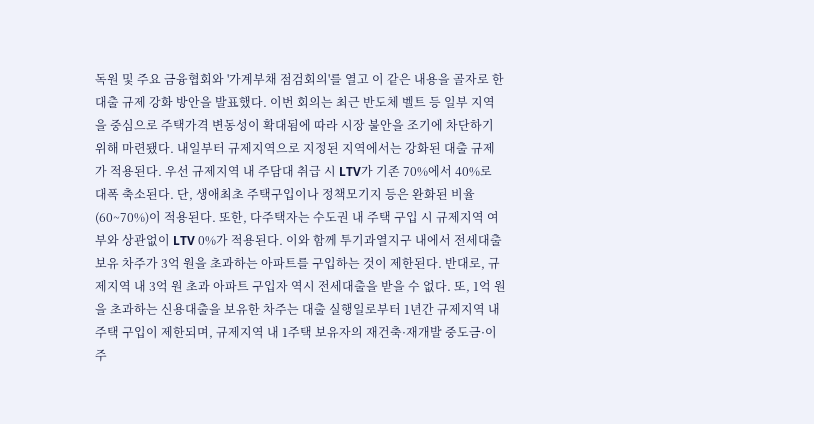독원 및 주요 금융협회와 '가계부채 점검회의'를 열고 이 같은 내용을 골자로 한 대출 규제 강화 방안을 발표했다. 이번 회의는 최근 반도체 벨트 등 일부 지역을 중심으로 주택가격 변동성이 확대됨에 따라 시장 불안을 조기에 차단하기 위해 마련됐다. 내일부터 규제지역으로 지정된 지역에서는 강화된 대출 규제가 적용된다. 우선 규제지역 내 주담대 취급 시 LTV가 기존 70%에서 40%로 대폭 축소된다. 단, 생애최초 주택구입이나 정책모기지 등은 완화된 비율(60~70%)이 적용된다. 또한, 다주택자는 수도권 내 주택 구입 시 규제지역 여부와 상관없이 LTV 0%가 적용된다. 이와 함께 투기과열지구 내에서 전세대출 보유 차주가 3억 원을 초과하는 아파트를 구입하는 것이 제한된다. 반대로, 규제지역 내 3억 원 초과 아파트 구입자 역시 전세대출을 받을 수 없다. 또, 1억 원을 초과하는 신용대출을 보유한 차주는 대출 실행일로부터 1년간 규제지역 내 주택 구입이 제한되며, 규제지역 내 1주택 보유자의 재건축·재개발 중도금·이주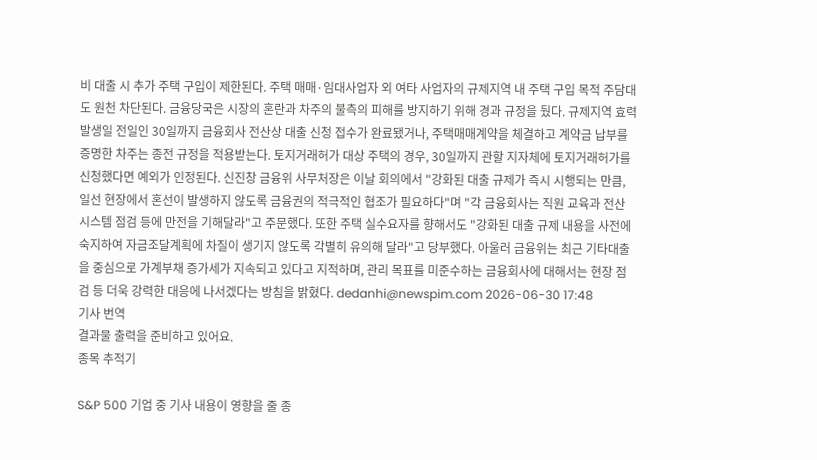비 대출 시 추가 주택 구입이 제한된다. 주택 매매·임대사업자 외 여타 사업자의 규제지역 내 주택 구입 목적 주담대도 원천 차단된다. 금융당국은 시장의 혼란과 차주의 불측의 피해를 방지하기 위해 경과 규정을 뒀다. 규제지역 효력 발생일 전일인 30일까지 금융회사 전산상 대출 신청 접수가 완료됐거나, 주택매매계약을 체결하고 계약금 납부를 증명한 차주는 종전 규정을 적용받는다. 토지거래허가 대상 주택의 경우, 30일까지 관할 지자체에 토지거래허가를 신청했다면 예외가 인정된다. 신진창 금융위 사무처장은 이날 회의에서 "강화된 대출 규제가 즉시 시행되는 만큼, 일선 현장에서 혼선이 발생하지 않도록 금융권의 적극적인 협조가 필요하다"며 "각 금융회사는 직원 교육과 전산 시스템 점검 등에 만전을 기해달라"고 주문했다. 또한 주택 실수요자를 향해서도 "강화된 대출 규제 내용을 사전에 숙지하여 자금조달계획에 차질이 생기지 않도록 각별히 유의해 달라"고 당부했다. 아울러 금융위는 최근 기타대출을 중심으로 가계부채 증가세가 지속되고 있다고 지적하며, 관리 목표를 미준수하는 금융회사에 대해서는 현장 점검 등 더욱 강력한 대응에 나서겠다는 방침을 밝혔다. dedanhi@newspim.com 2026-06-30 17:48
기사 번역
결과물 출력을 준비하고 있어요.
종목 추적기

S&P 500 기업 중 기사 내용이 영향을 줄 종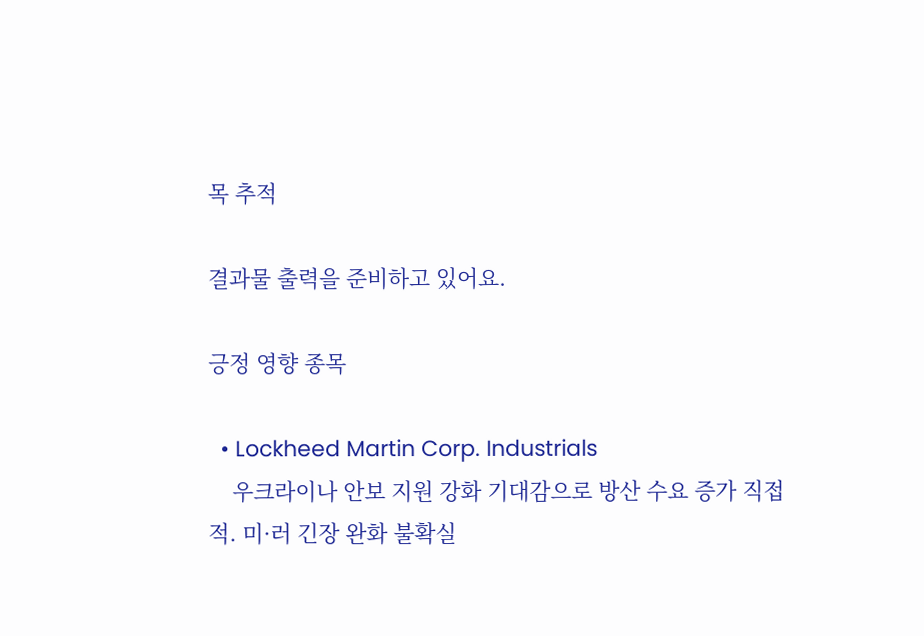목 추적

결과물 출력을 준비하고 있어요.

긍정 영향 종목

  • Lockheed Martin Corp. Industrials
    우크라이나 안보 지원 강화 기대감으로 방산 수요 증가 직접적. 미·러 긴장 완화 불확실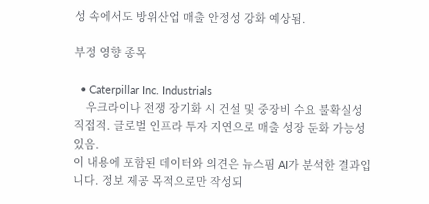성 속에서도 방위산업 매출 안정성 강화 예상됨.

부정 영향 종목

  • Caterpillar Inc. Industrials
    우크라이나 전쟁 장기화 시 건설 및 중장비 수요 불확실성 직접적. 글로벌 인프라 투자 지연으로 매출 성장 둔화 가능성 있음.
이 내용에 포함된 데이터와 의견은 뉴스핌 AI가 분석한 결과입니다. 정보 제공 목적으로만 작성되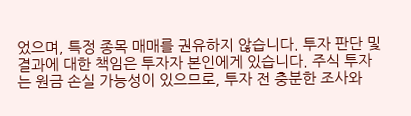었으며, 특정 종목 매매를 권유하지 않습니다. 투자 판단 및 결과에 대한 책임은 투자자 본인에게 있습니다. 주식 투자는 원금 손실 가능성이 있으므로, 투자 전 충분한 조사와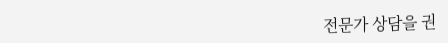전문가 상담을 권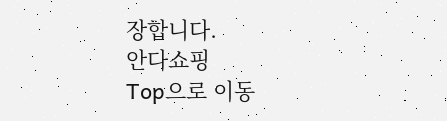장합니다.
안다쇼핑
Top으로 이동